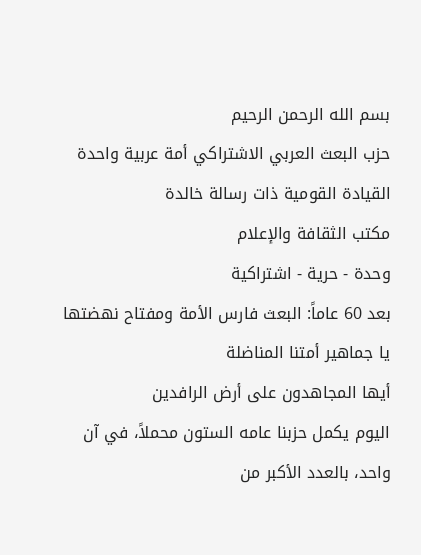بسم الله الرحمن الرحيم
حزب البعث العربي الاشتراكي أمة عربية واحدة
القيادة القومية ذات رسالة خالدة
مكتب الثقافة والإعلام
وحدة - حرية - اشتراكية
بعد 60 عاماً: البعث فارس الأمة ومفتاح نهضتها
يا جماهير أمتنا المناضلة
أيها المجاهدون على أرض الرافدين
اليوم يكمل حزبنا عامه الستون محملاً، في آن واحد، بالعدد الأكبر من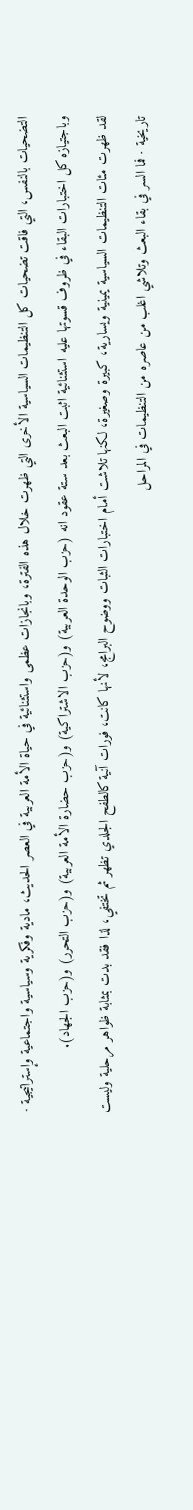التضحيات بالنفس، التي فاقت تضحيات كل التنظيمات السياسية الأخرى التي ظهرت خلال هذه الفترة، وبانجازات عظمى واستثنائية في حياة الأمة العربية في العصر الحديث، مادية وفكرية وسياسية واجتماعية وإستراتيجية · وباجتيازه كل اختبارات البقاء في ظروف قسوتها عليه استثنائية اثبت البعث بعد ستة عقود انه (حزب الوحدة العربية) و(حزب الاشتراكية) و(حزب حضارة الأمة العربية) و(حزب التحرر) و(حزب الجهاد).
لقد ظهرت مئات التنظيمات السياسية يمينية ويسارية، كبيرة وصغيرة، لكنها تلاشت أمام اختبارات الثبات ووضوح البرامج، لأنها كانت، فورات آنية كالطفح الجلدي تظهر ثم تختفي، لذا فقد بدت بمثابة ظواهر مرحلية وليست تاريخية · فما السر في بقاء البعث وتلاشي اغلب من عاصره من التنظيمات في المراحل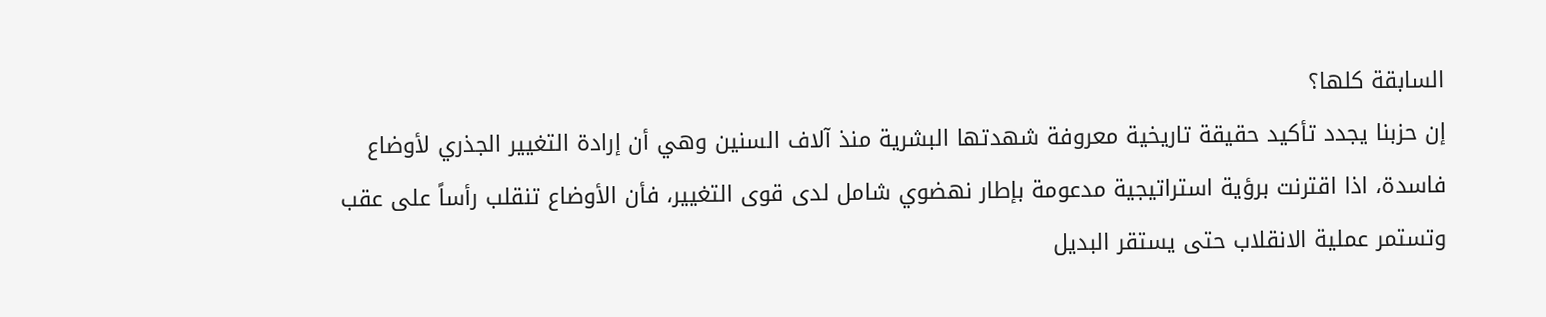السابقة كلها؟
إن حزبنا يجدد تأكيد حقيقة تاريخية معروفة شهدتها البشرية منذ آلاف السنين وهي أن إرادة التغيير الجذري لأوضاع فاسدة، اذا اقترنت برؤية استراتيجية مدعومة بإطار نهضوي شامل لدى قوى التغيير، فأن الأوضاع تنقلب رأساً على عقب وتستمر عملية الانقلاب حتى يستقر البديل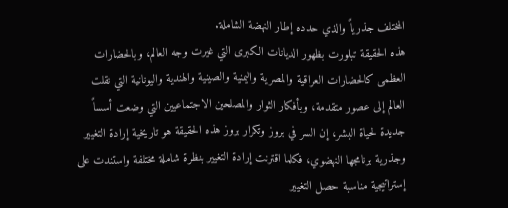المختلف جذرياً والذي حدده إطار النهضة الشاملة.
هذه الحقيقة تبلورت بظهور الديانات الكبرى التي غيرت وجه العالم، وبالحضارات العظمى كالحضارات العراقية والمصرية واليمنية والصينية والهندية واليونانية التي نقلت العالم إلى عصور متقدمة، وبأفكار الثوار والمصلحين الاجتماعيين التي وضعت أسساً جديدة لحياة البشر، إن السر في بروز وتكرار بروز هذه الحقيقة هو تاريخية إرادة التغيير وجذرية برنامجها النهضوي، فكلما اقترنت إرادة التغيير بنظرة شاملة مختلفة واستندت على إستراتيجية مناسبة حصل التغيير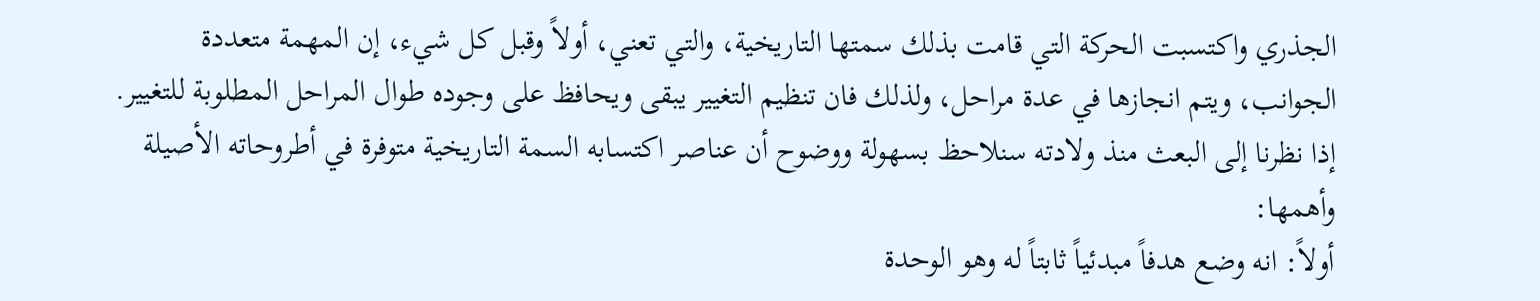الجذري واكتسبت الحركة التي قامت بذلك سمتها التاريخية، والتي تعني، أولاً وقبل كل شيء، إن المهمة متعددة الجوانب، ويتم انجازها في عدة مراحل، ولذلك فان تنظيم التغيير يبقى ويحافظ على وجوده طوال المراحل المطلوبة للتغيير.
إذا نظرنا إلى البعث منذ ولادته سنلاحظ بسهولة ووضوح أن عناصر اكتسابه السمة التاريخية متوفرة في أطروحاته الأصيلة وأهمها:
أولاً: انه وضع هدفاً مبدئياً ثابتاً له وهو الوحدة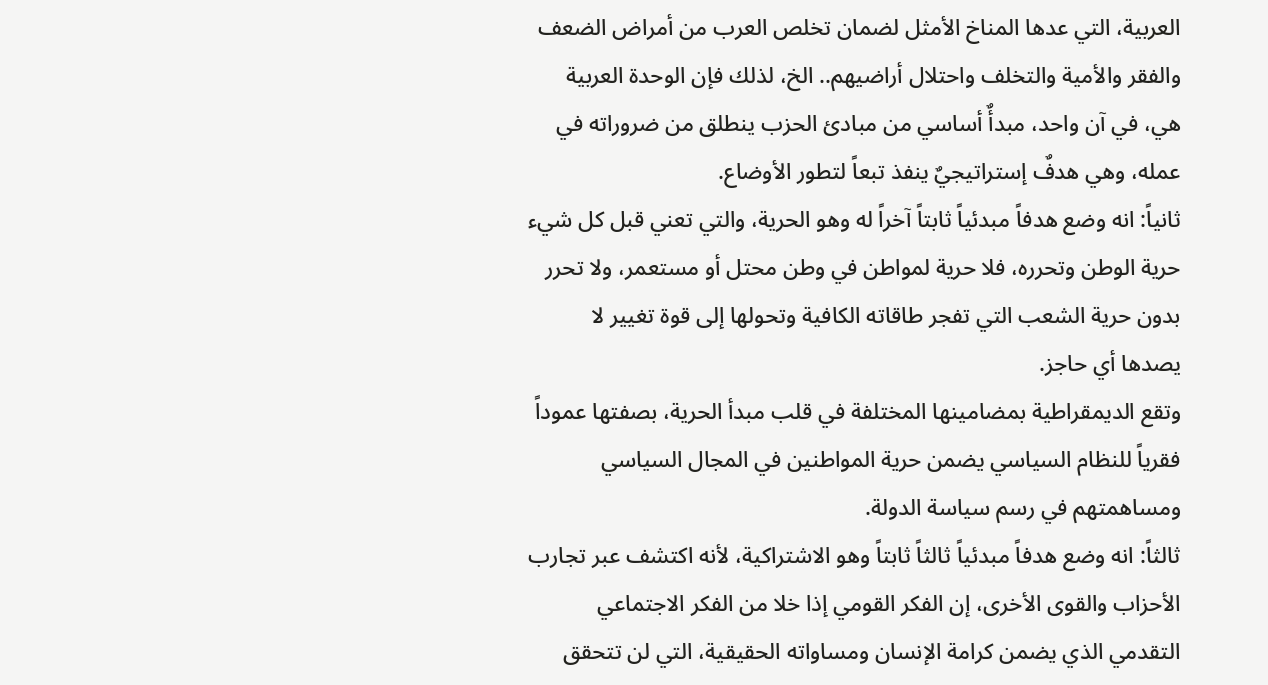العربية، التي عدها المناخ الأمثل لضمان تخلص العرب من أمراض الضعف والفقر والأمية والتخلف واحتلال أراضيهم.. الخ، لذلك فإن الوحدة العربية هي، في آن واحد، مبدأٌ أساسي من مبادئ الحزب ينطلق من ضروراته في عمله، وهي هدفٌ إستراتيجيٌ ينفذ تبعاً لتطور الأوضاع.
ثانياً: انه وضع هدفاً مبدئياً ثابتاً آخراً له وهو الحرية، والتي تعني قبل كل شيء حرية الوطن وتحرره، فلا حرية لمواطن في وطن محتل أو مستعمر، ولا تحرر بدون حرية الشعب التي تفجر طاقاته الكافية وتحولها إلى قوة تغيير لا يصدها أي حاجز.
وتقع الديمقراطية بمضامينها المختلفة في قلب مبدأ الحرية، بصفتها عموداً فقرياً للنظام السياسي يضمن حرية المواطنين في المجال السياسي ومساهمتهم في رسم سياسة الدولة.
ثالثاً: انه وضع هدفاً مبدئياً ثالثاً ثابتاً وهو الاشتراكية، لأنه اكتشف عبر تجارب الأحزاب والقوى الأخرى، إن الفكر القومي إذا خلا من الفكر الاجتماعي التقدمي الذي يضمن كرامة الإنسان ومساواته الحقيقية، التي لن تتحقق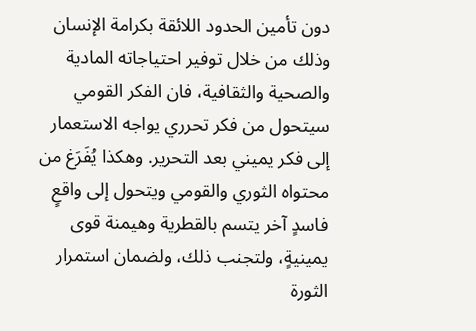دون تأمين الحدود اللائقة بكرامة الإنسان وذلك من خلال توفير احتياجاته المادية والصحية والثقافية، فان الفكر القومي سيتحول من فكر تحرري يواجه الاستعمار إلى فكر يميني بعد التحرير. وهكذا يُفَرَغ من محتواه الثوري والقومي ويتحول إلى واقعٍ فاسدٍ آخر يتسم بالقطرية وهيمنة قوى يمينيةٍ، ولتجنب ذلك، ولضمان استمرار الثورة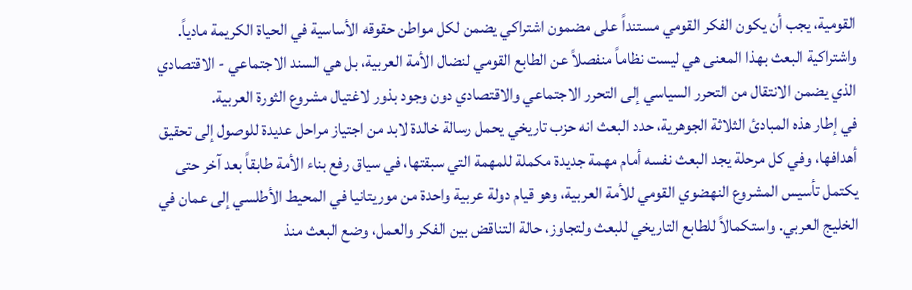القومية، يجب أن يكون الفكر القومي مستنداً على مضمون اشتراكي يضمن لكل مواطن حقوقه الأساسية في الحياة الكريمة مادياً.
واشتراكية البعث بهذا المعنى هي ليست نظاماً منفصلاً عن الطابع القومي لنضال الأمة العربية، بل هي السند الاجتماعي - الاقتصادي الذي يضمن الانتقال من التحرر السياسي إلى التحرر الاجتماعي والاقتصادي دون وجود بذور لاغتيال مشروع الثورة العربية.
في إطار هذه المبادئ الثلاثة الجوهرية، حدد البعث انه حزب تاريخي يحمل رسالة خالدة لابد من اجتياز مراحل عديدة للوصول إلى تحقيق أهدافها، وفي كل مرحلة يجد البعث نفسه أمام مهمة جديدة مكملة للمهمة التي سبقتها، في سياق رفع بناء الأمة طابقاً بعد آخر حتى يكتمل تأسيس المشروع النهضوي القومي للأمة العربية، وهو قيام دولة عربية واحدة من موريتانيا في المحيط الأطلسي إلى عمان في الخليج العربي. واستكمالاً للطابع التاريخي للبعث ولتجاوز، حالة التناقض بين الفكر والعمل، وضع البعث منذ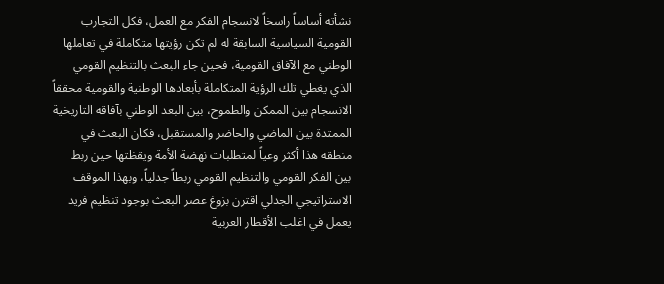نشأته أساساً راسخاً لانسجام الفكر مع العمل، فكل التجارب القومية السياسية السابقة له لم تكن رؤيتها متكاملة في تعاملها الوطني مع الآفاق القومية، فحين جاء البعث بالتنظيم القومي الذي يغطي تلك الرؤية المتكاملة بأبعادها الوطنية والقومية محققاً الانسجام بين الممكن والطموح، بين البعد الوطني بآفاقه التاريخية الممتدة بين الماضي والحاضر والمستقبل، فكان البعث في منطقه هذا أكثر وعياً لمتطلبات نهضة الأمة ويقظتها حين ربط بين الفكر القومي والتنظيم القومي ربطاً جدلياً، وبهذا الموقف الاستراتيجي الجدلي اقترن بزوغ عصر البعث بوجود تنظيم فريد يعمل في اغلب الأقطار العربية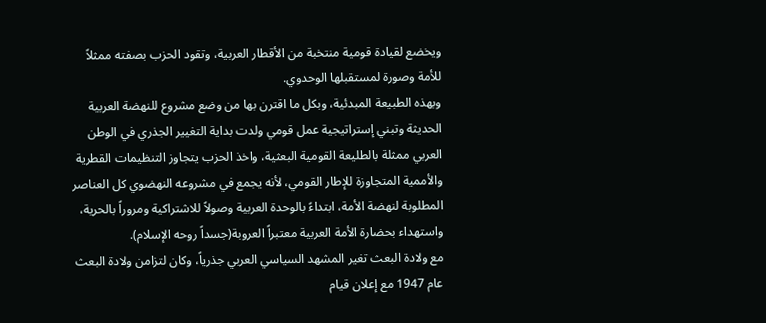ويخضع لقيادة قومية منتخبة من الأقطار العربية، وتقود الحزب بصفته ممثلاً للأمة وصورة لمستقبلها الوحدوي.
وبهذه الطبيعة المبدئية، وبكل ما اقترن بها من وضع مشروع للنهضة العربية الحديثة وتبني إستراتيجية عمل قومي ولدت بداية التغيير الجذري في الوطن العربي ممثلة بالطليعة القومية البعثية، واخذ الحزب يتجاوز التنظيمات القطرية والأممية المتجاوزة للإطار القومي، لأنه يجمع في مشروعه النهضوي كل العناصر المطلوبة لنهضة الأمة، ابتداءً بالوحدة العربية وصولاً للاشتراكية ومروراً بالحرية، واستهداء بحضارة الأمة العربية معتبراً العروبة(جسداً روحه الإسلام).
مع ولادة البعث تغير المشهد السياسي العربي جذرياً، وكان لتزامن ولادة البعث عام 1947 مع إعلان قيام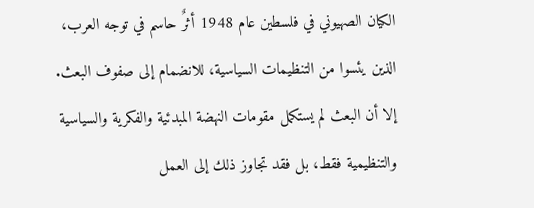الكيان الصهيوني في فلسطين عام 1948 أثرٌ حاسم في توجه العرب، الذين يئسوا من التنظيمات السياسية، للانضمام إلى صفوف البعث.
إلا أن البعث لم يستكمل مقومات النهضة المبدئية والفكرية والسياسية والتنظيمية فقط، بل فقد تجاوز ذلك إلى العمل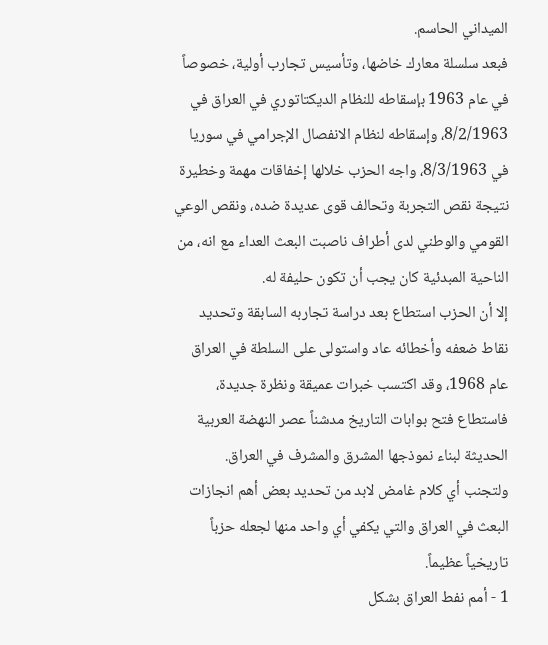الميداني الحاسم.
فبعد سلسلة معارك خاضها، وتأسيس تجارب أولية، خصوصاً في عام 1963 بإسقاطه للنظام الديكتاتوري في العراق في 8/2/1963، وإسقاطه لنظام الانفصال الإجرامي في سوريا في 8/3/1963، واجه الحزب خلالها إخفاقات مهمة وخطيرة نتيجة نقص التجربة وتحالف قوى عديدة ضده، ونقص الوعي القومي والوطني لدى أطراف ناصبت البعث العداء مع انه، من الناحية المبدئية كان يجب أن تكون حليفة له.
إلا أن الحزب استطاع بعد دراسة تجاربه السابقة وتحديد نقاط ضعفه وأخطائه عاد واستولى على السلطة في العراق عام 1968، وقد اكتسب خبرات عميقة ونظرة جديدة، فاستطاع فتح بوابات التاريخ مدشناً عصر النهضة العربية الحديثة لبناء نموذجها المشرق والمشرف في العراق.
ولتجنب أي كلام غامض لابد من تحديد بعض أهم انجازات البعث في العراق والتي يكفي أي واحد منها لجعله حزباً تاريخياً عظيماً.
1 - أمم نفط العراق بشكل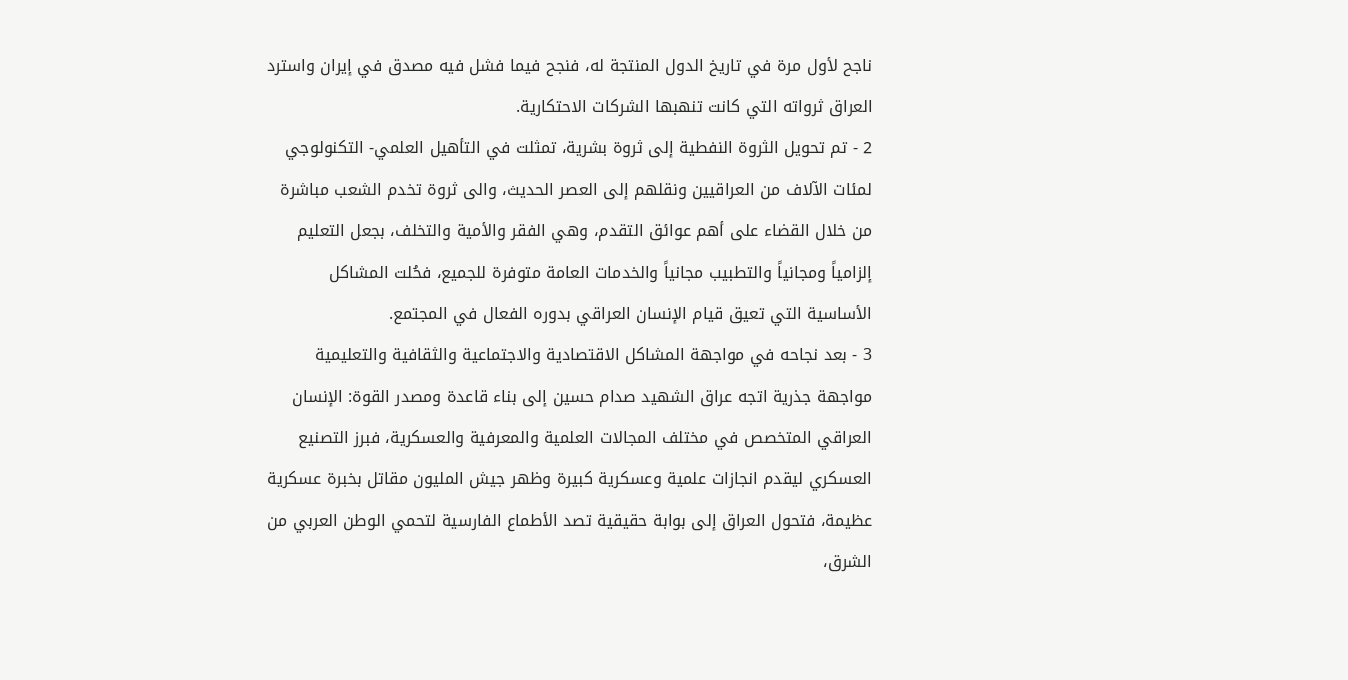ناجح لأول مرة في تاريخ الدول المنتجة له، فنجح فيما فشل فيه مصدق في إيران واسترد العراق ثرواته التي كانت تنهبها الشركات الاحتكارية.
2 - تم تحويل الثروة النفطية إلى ثروة بشرية، تمثلت في التأهيل العلمي- التكنولوجي لمئات الآلاف من العراقيين ونقلهم إلى العصر الحديث، والى ثروة تخدم الشعب مباشرة من خلال القضاء على أهم عوائق التقدم، وهي الفقر والأمية والتخلف، بجعل التعليم إلزامياً ومجانياً والتطبيب مجانياً والخدمات العامة متوفرة للجميع، فحُلت المشاكل الأساسية التي تعيق قيام الإنسان العراقي بدوره الفعال في المجتمع.
3 - بعد نجاحه في مواجهة المشاكل الاقتصادية والاجتماعية والثقافية والتعليمية مواجهة جذرية اتجه عراق الشهيد صدام حسين إلى بناء قاعدة ومصدر القوة: الإنسان العراقي المتخصص في مختلف المجالات العلمية والمعرفية والعسكرية، فبرز التصنيع العسكري ليقدم انجازات علمية وعسكرية كبيرة وظهر جيش المليون مقاتل بخبرة عسكرية عظيمة، فتحول العراق إلى بوابة حقيقية تصد الأطماع الفارسية لتحمي الوطن العربي من الشرق،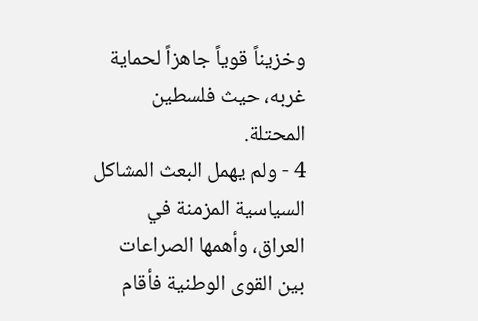وخزيناً قوياً جاهزاً لحماية غربه، حيث فلسطين المحتلة.
4 - ولم يهمل البعث المشاكل السياسية المزمنة في العراق، وأهمها الصراعات بين القوى الوطنية فأقام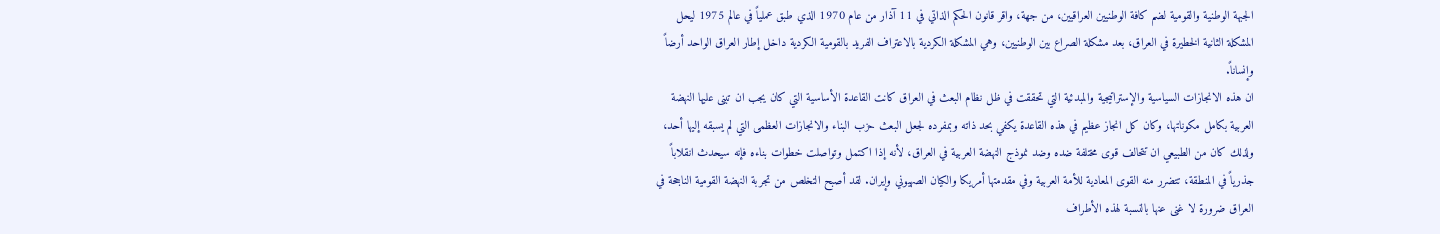الجبهة الوطنية والقومية لضم كافة الوطنيين العراقيين، من جهة، واقر قانون الحكم الذاتي في 11 آذار من عام 1970 الذي طبق عملياً في عالم 1975 ليحل المشكلة الثانية الخطيرة في العراق، بعد مشكلة الصراع بين الوطنيين، وهي المشكلة الكردية بالاعتراف الفريد بالقومية الكردية داخل إطار العراق الواحد أرضاً وإنساناً.
ان هذه الانجازات السياسية والإستراتيجية والمبدئية التي تحققت في ظل نظام البعث في العراق كانت القاعدة الأساسية التي كان يجب ان تبنى عليها النهضة العربية بكامل مكوناتها، وكان كل انجاز عظيم في هذه القاعدة يكفي بحد ذاته وبمفرده لجعل البعث حزب البناء والانجازات العظمى التي لم يسبقه إليها أحد، ولذلك كان من الطبيعي ان تتحالف قوى مختلفة ضده وضد نموذج النهضة العربية في العراق، لأنه إذا اكتمل وتواصلت خطوات بناءه فإنه سيحدث انقلاباً جذرياً في المنطقة، تتضرر منه القوى المعادية للأمة العربية وفي مقدمتها أمريكا والكيان الصهيوني وإيران. لقد أصبح التخلص من تجربة النهضة القومية الناجحة في العراق ضرورة لا غنى عنها بالنسبة لهذه الأطراف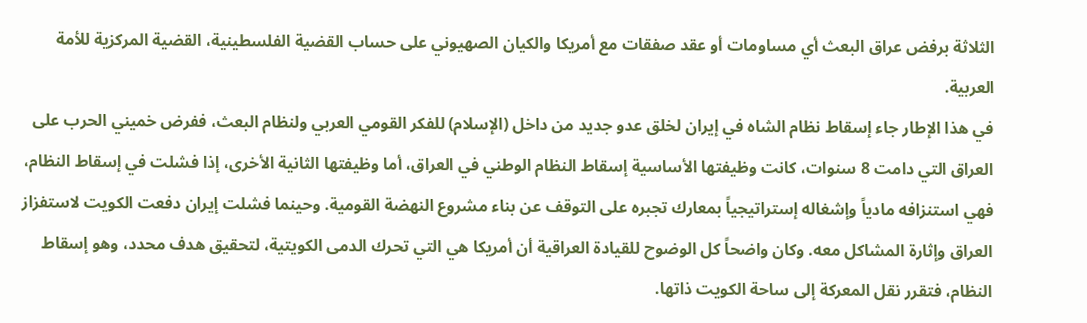الثلاثة برفض عراق البعث أي مساومات أو عقد صفقات مع أمريكا والكيان الصهيوني على حساب القضية الفلسطينية، القضية المركزية للأمة العربية.
في هذا الإطار جاء إسقاط نظام الشاه في إيران لخلق عدو جديد من داخل (الإسلام) للفكر القومي العربي ولنظام البعث، ففرض خميني الحرب على العراق التي دامت 8 سنوات، كانت وظيفتها الأساسية إسقاط النظام الوطني في العراق، أما وظيفتها الثانية الأخرى، إذا فشلت في إسقاط النظام، فهي استنزافه مادياً وإشغاله إستراتيجياً بمعارك تجبره على التوقف عن بناء مشروع النهضة القومية. وحينما فشلت إيران دفعت الكويت لاستفزاز العراق وإثارة المشاكل معه. وكان واضحاً كل الوضوح للقيادة العراقية أن أمريكا هي التي تحرك الدمى الكويتية، لتحقيق هدف محدد، وهو إسقاط النظام، فتقرر نقل المعركة إلى ساحة الكويت ذاتها.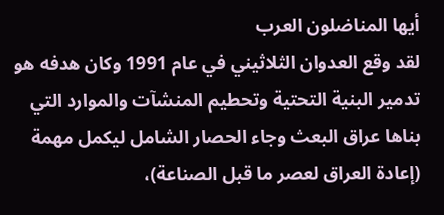أيها المناضلون العرب
لقد وقع العدوان الثلاثيني في عام 1991 وكان هدفه هو تدمير البنية التحتية وتحطيم المنشآت والموارد التي بناها عراق البعث وجاء الحصار الشامل ليكمل مهمة (إعادة العراق لعصر ما قبل الصناعة)،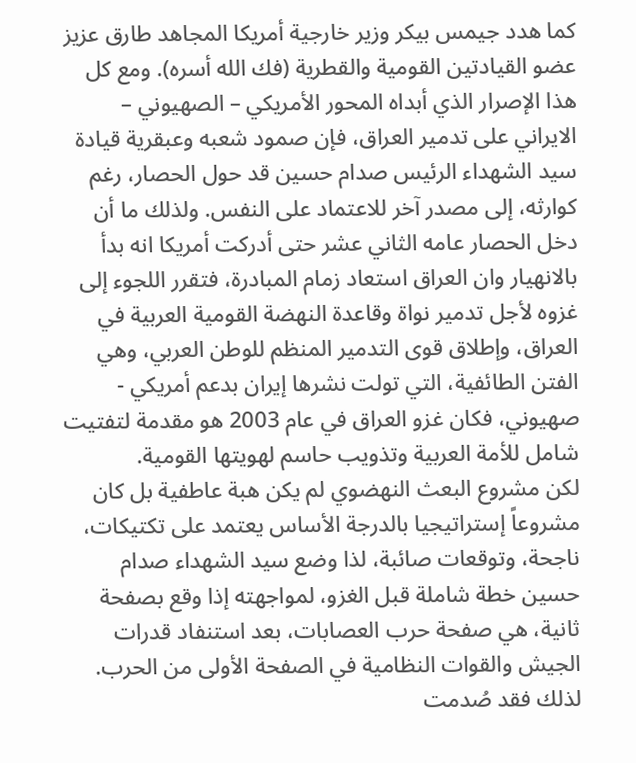كما هدد جيمس بيكر وزير خارجية أمريكا المجاهد طارق عزيز عضو القيادتين القومية والقطرية (فك الله أسره). ومع كل هذا الإصرار الذي أبداه المحور الأمريكي – الصهيوني – الايراني على تدمير العراق، فإن صمود شعبه وعبقرية قيادة سيد الشهداء الرئيس صدام حسين قد حول الحصار، رغم كوارثه، إلى مصدر آخر للاعتماد على النفس. ولذلك ما أن دخل الحصار عامه الثاني عشر حتى أدركت أمريكا انه بدأ بالانهيار وان العراق استعاد زمام المبادرة، فتقرر اللجوء إلى غزوه لأجل تدمير نواة وقاعدة النهضة القومية العربية في العراق، وإطلاق قوى التدمير المنظم للوطن العربي، وهي الفتن الطائفية، التي تولت نشرها إيران بدعم أمريكي - صهيوني، فكان غزو العراق في عام 2003 هو مقدمة لتفتيت شامل للأمة العربية وتذويب حاسم لهويتها القومية.
لكن مشروع البعث النهضوي لم يكن هبة عاطفية بل كان مشروعاً إستراتيجيا بالدرجة الأساس يعتمد على تكتيكات، ناجحة، وتوقعات صائبة، لذا وضع سيد الشهداء صدام حسين خطة شاملة قبل الغزو، لمواجهته إذا وقع بصفحة ثانية، هي صفحة حرب العصابات، بعد استنفاد قدرات الجيش والقوات النظامية في الصفحة الأولى من الحرب. لذلك فقد صُدمت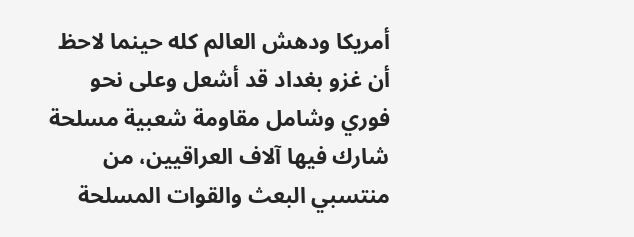أمريكا ودهش العالم كله حينما لاحظ أن غزو بغداد قد أشعل وعلى نحو فوري وشامل مقاومة شعبية مسلحة شارك فيها آلاف العراقيين، من منتسبي البعث والقوات المسلحة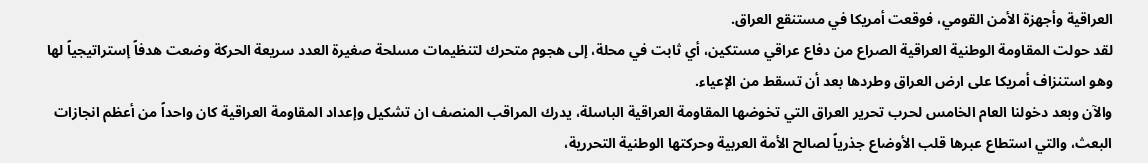العراقية وأجهزة الأمن القومي، فوقعت أمريكا في مستنقع العراق.
لقد حولت المقاومة الوطنية العراقية الصراع من دفاع عراقي مستكين، أي ثابت في محلة، إلى هجوم متحرك لتنظيمات مسلحة صغيرة العدد سريعة الحركة وضعت هدفاً إستراتيجياً لها وهو استنزاف أمريكا على ارض العراق وطردها بعد أن تسقط من الإعياء.
والآن وبعد دخولنا العام الخامس لحرب تحرير العراق التي تخوضها المقاومة العراقية الباسلة، يدرك المراقب المنصف ان تشكيل وإعداد المقاومة العراقية كان واحداً من أعظم انجازات البعث، والتي استطاع عبرها قلب الأوضاع جذرياً لصالح الأمة العربية وحركتها الوطنية التحررية،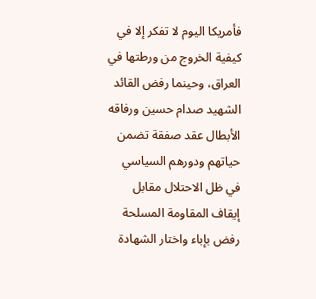فأمريكا اليوم لا تفكر إلا في كيفية الخروج من ورطتها في العراق، وحينما رفض القائد الشهيد صدام حسين ورفاقه الأبطال عقد صفقة تضمن حياتهم ودورهم السياسي في ظل الاحتلال مقابل إيقاف المقاومة المسلحة رفض بإباء واختار الشهادة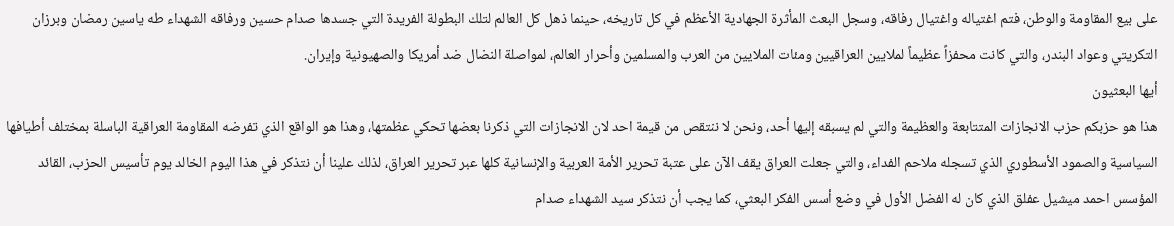على بيع المقاومة والوطن، فتم اغتياله واغتيال رفاقه، وسجل البعث المأثرة الجهادية الأعظم في كل تاريخه، حينما ذهل كل العالم لتلك البطولة الفريدة التي جسدها صدام حسين ورفاقه الشهداء طه ياسين رمضان وبرزان التكريتي وعواد البندر، والتي كانت محفزاً عظيماً لملايين العراقيين ومئات الملايين من العرب والمسلمين وأحرار العالم، لمواصلة النضال ضد أمريكا والصهيونية وإيران.
أيها البعثيون
هذا هو حزبكم حزب الانجازات المتتابعة والعظيمة والتي لم يسبقه إليها أحد، ونحن لا ننتقص من قيمة احد لان الانجازات التي ذكرنا بعضها تحكي عظمتها، وهذا هو الواقع الذي تفرضه المقاومة العراقية الباسلة بمختلف أطيافها السياسية والصمود الأسطوري الذي تسجله ملاحم الفداء، والتي جعلت العراق يقف الآن على عتبة تحرير الأمة العربية والإنسانية كلها عبر تحرير العراق، لذلك علينا أن نتذكر في هذا اليوم الخالد يوم تأسيس الحزب، القائد المؤسس احمد ميشيل عفلق الذي كان له الفضل الأول في وضع أسس الفكر البعثي، كما يجب أن نتذكر سيد الشهداء صدام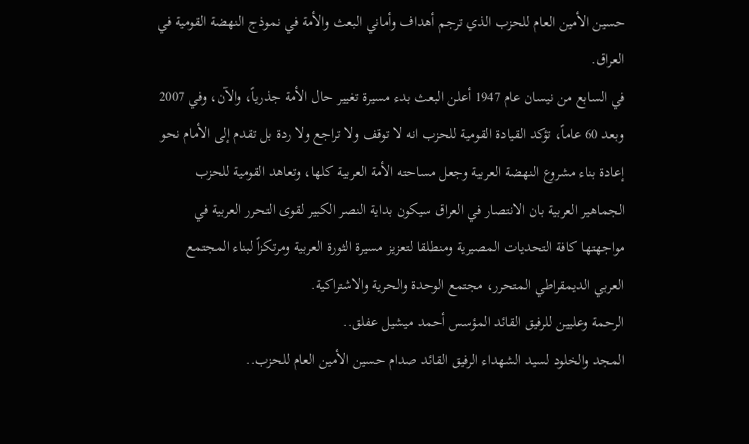حسين الأمين العام للحزب الذي ترجم أهداف وأماني البعث والأمة في نموذج النهضة القومية في العراق.
في السابع من نيسان عام 1947 أعلن البعث بدء مسيرة تغيير حال الأمة جذرياً، والآن، وفي 2007 وبعد 60 عاماً، تؤكد القيادة القومية للحزب انه لا توقف ولا تراجع ولا ردة بل تقدم إلى الأمام نحو إعادة بناء مشروع النهضة العربية وجعل مساحته الأمة العربية كلها، وتعاهد القومية للحزب الجماهير العربية بان الانتصار في العراق سيكون بداية النصر الكبير لقوى التحرر العربية في مواجهتها كافة التحديات المصيرية ومنطلقا لتعزيز مسيرة الثورة العربية ومرتكزاً لبناء المجتمع العربي الديمقراطي المتحرر، مجتمع الوحدة والحرية والاشتراكية.
الرحمة وعليين للرفيق القائد المؤسس أحمد ميشيل عفلق..
المجد والخلود لسيد الشهداء الرفيق القائد صدام حسين الأمين العام للحزب..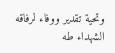وتحية تقدير ووفاء لرفاقه الشهداء طه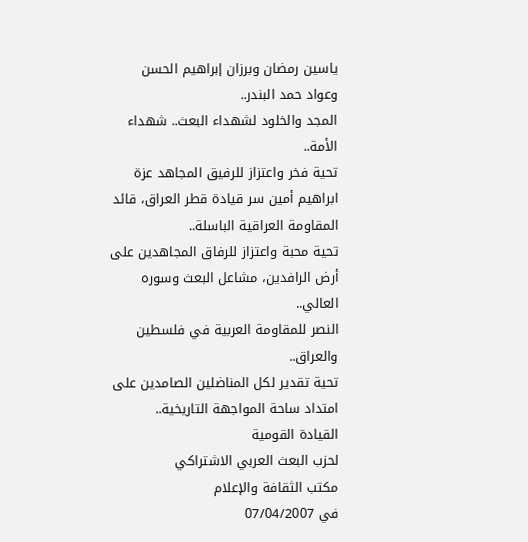ياسين رمضان وبرزان إبراهيم الحسن وعواد حمد البندر..
المجد والخلود لشهداء البعث.. شهداء الأمة..
تحية فخر واعتزاز للرفيق المجاهد عزة ابراهيم أمين سر قيادة قطر العراق، قائد المقاومة العراقية الباسلة..
تحية محبة واعتزاز للرفاق المجاهدين على أرض الرافدين، مشاعل البعث وسوره العالي..
النصر للمقاومة العربية في فلسطين والعراق..
تحية تقدير لكل المناضلين الصامدين على امتداد ساحة المواجهة التاريخية..
القيادة القومية
لحزب البعث العربي الاشتراكي
مكتب الثقافة والإعلام
في 07/04/2007